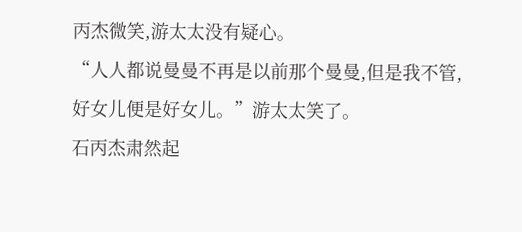丙杰微笑,游太太没有疑心。
“人人都说曼曼不再是以前那个曼曼,但是我不管,好女儿便是好女儿。”游太太笑了。
石丙杰肃然起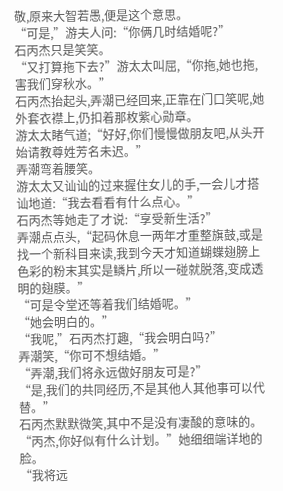敬,原来大智若愚,便是这个意思。
“可是,”游夫人问:“你俩几时结婚呢?”
石丙杰只是笑笑。
“又打算拖下去?”游太太叫屈,“你拖,她也拖,害我们穿秋水。”
石丙杰抬起头,弄潮已经回来,正靠在门口笑呢,她外套衣襟上,仍扣着那枚紫心勋章。
游太太睹气道;“好好,你们慢慢做朋友吧,从头开始请教尊姓芳名未迟。”
弄潮弯着腰笑。
游太太又讪讪的过来握住女儿的手,一会儿才搭讪地道:“我去看看有什么点心。”
石丙杰等她走了才说:“享受新生活?”
弄潮点点头,“起码休息一两年才重整旗鼓,或是找一个新科目来读,我到今天才知道蝴蝶翅膀上色彩的粉末其实是鳞片,所以一碰就脱落,变成透明的翅膜。”
“可是令堂还等着我们结婚呢。”
“她会明白的。”
“我呢,”石丙杰打趣,“我会明白吗?”
弄潮笑,“你可不想结婚。”
“弄潮,我们将永远做好朋友可是?”
“是,我们的共同经历,不是其他人其他事可以代替。”
石丙杰默默微笑,其中不是没有凄酸的意味的。
“丙杰,你好似有什么计划。”她细细端详地的脸。
“我将远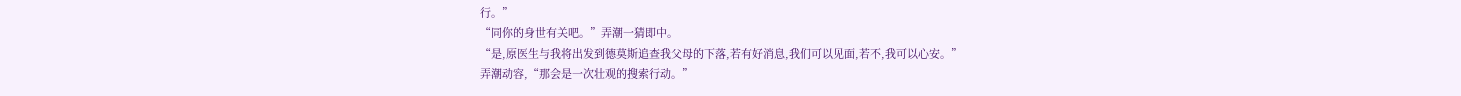行。”
“同你的身世有关吧。”弄潮一猜即中。
“是,原医生与我将出发到德莫斯追查我父母的下落,若有好消息,我们可以见面,若不,我可以心安。”
弄潮动容,“那会是一次壮观的搜索行动。”